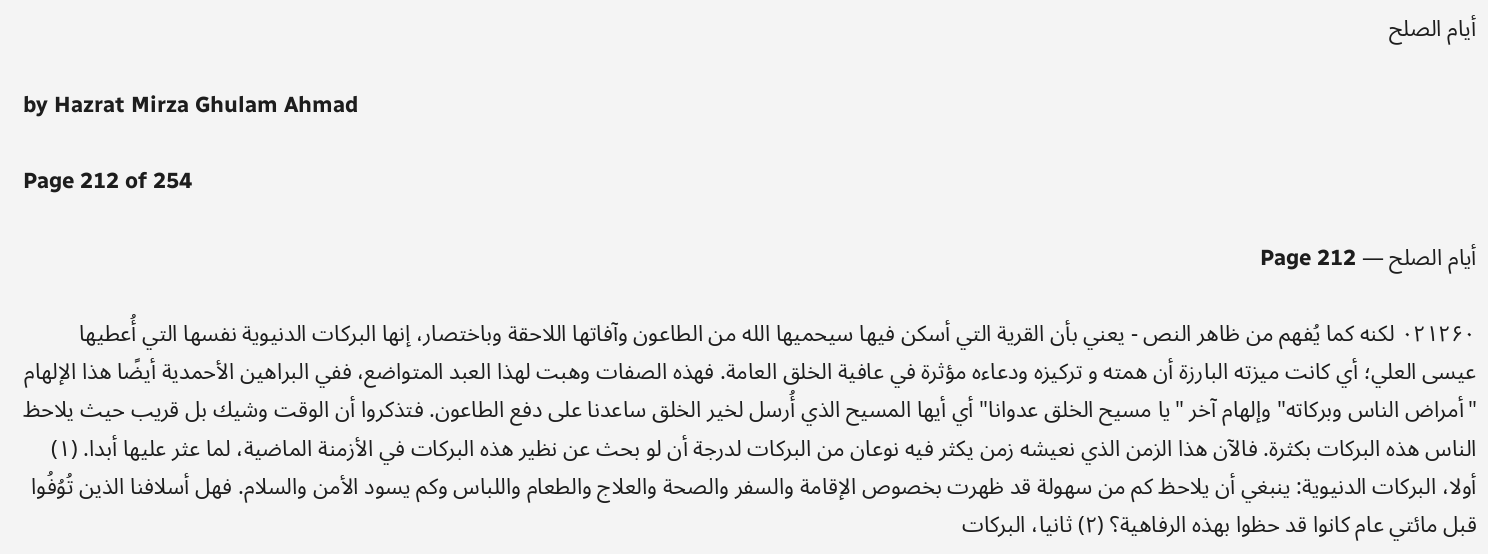أيام الصلح

by Hazrat Mirza Ghulam Ahmad

Page 212 of 254

أيام الصلح — Page 212

۰۲۱۲۶۰ لكنه كما يُفهم من ظاهر النص - يعني بأن القرية التي أسكن فيها سيحميها الله من الطاعون وآفاتها اللاحقة وباختصار، إنها البركات الدنيوية نفسها التي أُعطيها عیسی العلي؛ أي كانت ميزته البارزة أن همته و تركيزه ودعاءه مؤثرة في عافية الخلق العامة. فهذه الصفات وهبت لهذا العبد المتواضع، ففي البراهين الأحمدية أيضًا هذا الإلهام "أمراض الناس وبركاته" وإلهام آخر "يا مسيح الخلق عدوانا" أي أيها المسيح الذي أُرسل لخير الخلق ساعدنا على دفع الطاعون. فتذكروا أن الوقت وشيك بل قريب حيث يلاحظ الناس هذه البركات بكثرة. فالآن هذا الزمن الذي نعيشه زمن يكثر فيه نوعان من البركات لدرجة أن لو بحث عن نظير هذه البركات في الأزمنة الماضية، لما عثر عليها أبدا. (۱) أولا، البركات الدنيوية: ينبغي أن يلاحظ كم من سهولة قد ظهرت بخصوص الإقامة والسفر والصحة والعلاج والطعام واللباس وكم يسود الأمن والسلام. فهل أسلافنا الذين تُوُفُوا قبل مائتي عام كانوا قد حظوا بهذه الرفاهية؟ (۲) ثانيا، البركات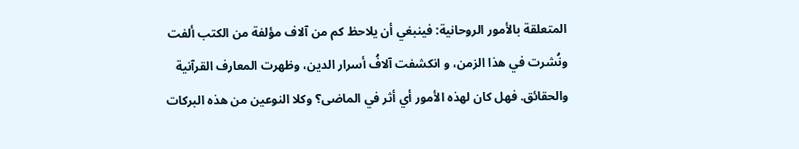المتعلقة بالأمور الروحانية: فينبغي أن يلاحظ كم من آلاف مؤلفة من الكتب ألفت ونُشرت في هذا الزمن، و انكشفت آلافُ أسرار الدين، وظهرت المعارف القرآنية والحقائق. فهل كان لهذه الأمور أي أثر في الماضى؟ وكلا النوعين من هذه البركات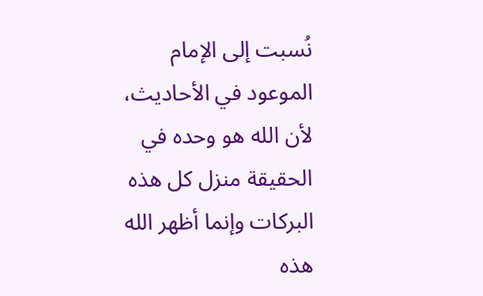نُسبت إلى الإمام الموعود في الأحاديث، لأن الله هو وحده في الحقيقة منزل كل هذه البركات وإنما أظهر الله هذه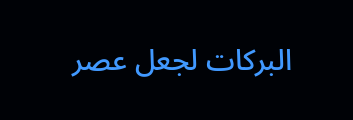البركات لجعل عصر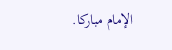الإمام مباركا.